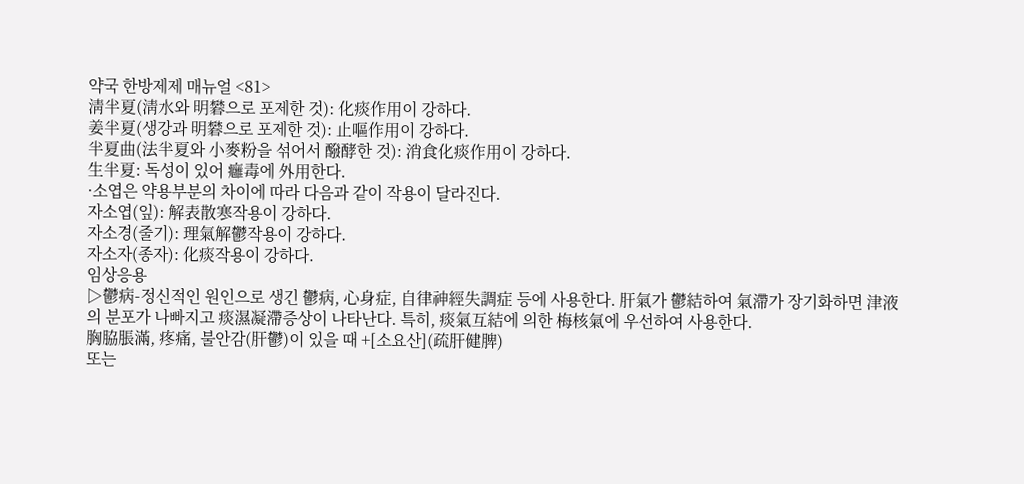약국 한방제제 매뉴얼 <81>
淸半夏(淸水와 明礬으로 포제한 것): 化痰作用이 강하다.
姜半夏(생강과 明礬으로 포제한 것): 止嘔作用이 강하다.
半夏曲(法半夏와 小麥粉을 섞어서 醱酵한 것): 消食化痰作用이 강하다.
生半夏: 독성이 있어 癰毒에 外用한다.
·소엽은 약용부분의 차이에 따라 다음과 같이 작용이 달라진다.
자소엽(잎): 解表散寒작용이 강하다.
자소경(줄기): 理氣解鬱작용이 강하다.
자소자(종자): 化痰작용이 강하다.
임상응용
▷鬱病-정신적인 원인으로 생긴 鬱病, 心身症, 自律神經失調症 등에 사용한다. 肝氣가 鬱結하여 氣滯가 장기화하면 津液의 분포가 나빠지고 痰濕凝滯증상이 나타난다. 특히, 痰氣互結에 의한 梅核氣에 우선하여 사용한다.
胸脇脹滿, 疼痛, 불안감(肝鬱)이 있을 때 +[소요산](疏肝健脾)
또는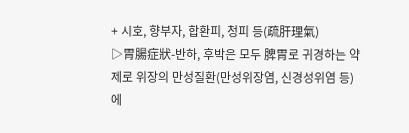+ 시호, 향부자, 합환피, 청피 등(疏肝理氣)
▷胃腸症狀-반하, 후박은 모두 脾胃로 귀경하는 약제로 위장의 만성질환(만성위장염, 신경성위염 등)에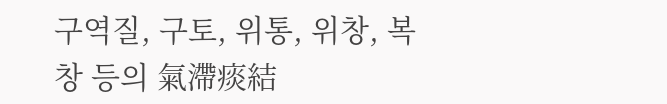구역질, 구토, 위통, 위창, 복창 등의 氣滯痰結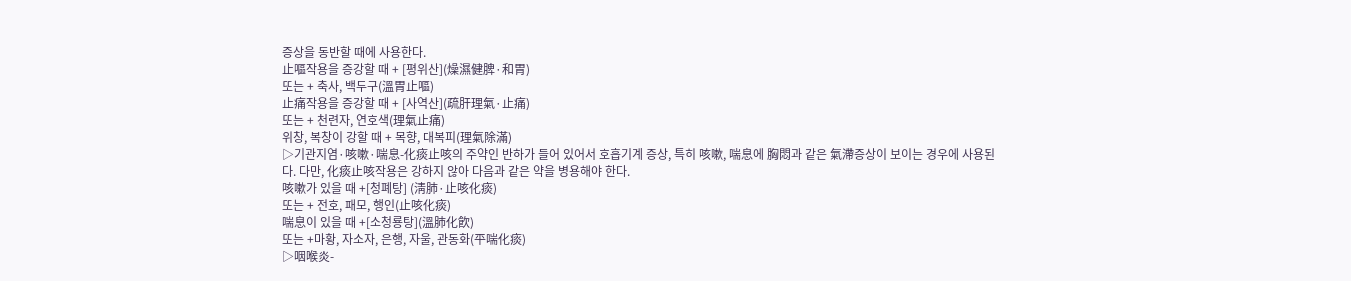증상을 동반할 때에 사용한다.
止嘔작용을 증강할 때 + [평위산](燥濕健脾·和胃)
또는 + 축사, 백두구(溫胃止嘔)
止痛작용을 증강할 때 + [사역산](疏肝理氣·止痛)
또는 + 천련자, 연호색(理氣止痛)
위창, 복창이 강할 때 + 목향, 대복피(理氣除滿)
▷기관지염·咳嗽·喘息-化痰止咳의 주약인 반하가 들어 있어서 호흡기계 증상, 특히 咳嗽, 喘息에 胸悶과 같은 氣滯증상이 보이는 경우에 사용된다. 다만, 化痰止咳작용은 강하지 않아 다음과 같은 약을 병용해야 한다.
咳嗽가 있을 때 +[청폐탕] (淸肺·止咳化痰)
또는 + 전호, 패모, 행인(止咳化痰)
喘息이 있을 때 +[소청룡탕](溫肺化飮)
또는 +마황, 자소자, 은행, 자울, 관동화(平喘化痰)
▷咽喉炎-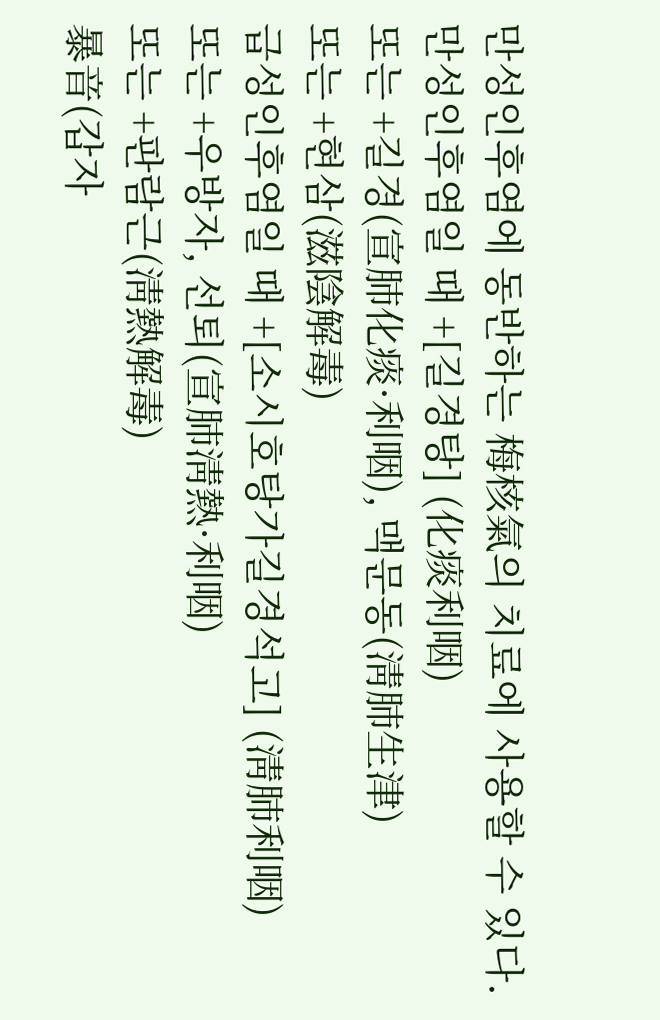만성인후염에 동반하는 梅核氣의 치료에 사용할 수 있다.
만성인후염일 때 +[길경탕] (化痰利咽)
또는 +길경(宣肺化痰·利咽), 맥문동(淸肺生津)
또는 +현삼(滋陰解毒)
급성인후염일 때 +[소시호탕가길경석고] (淸肺利咽)
또는 +우방자, 선퇴(宣肺淸熱·利咽)
또는 +판람근(淸熱解毒)
暴音(갑자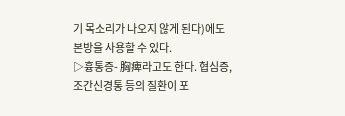기 목소리가 나오지 않게 된다)에도 본방을 사용할 수 있다.
▷흉통증- 胸痺라고도 한다. 협심증, 조간신경통 등의 질환이 포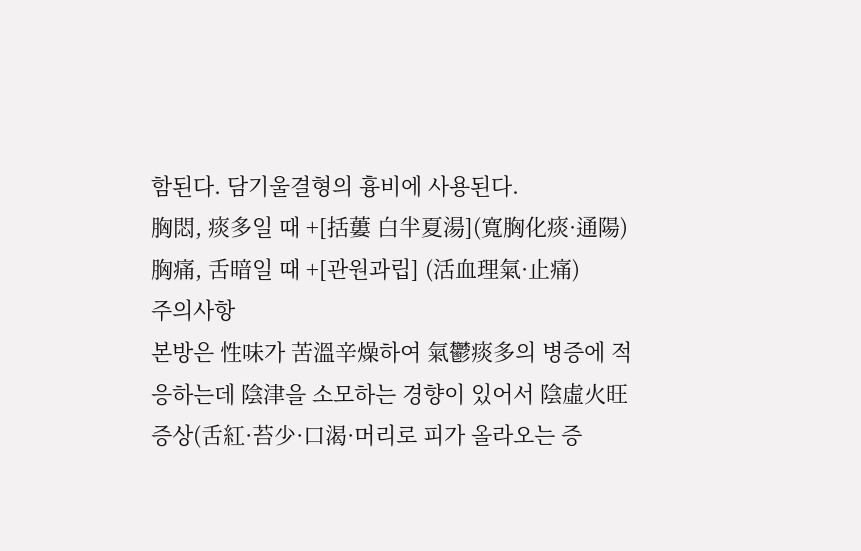함된다. 담기울결형의 흉비에 사용된다.
胸悶, 痰多일 때 +[括蔞 白半夏湯](寬胸化痰·通陽)
胸痛, 舌暗일 때 +[관원과립] (活血理氣·止痛)
주의사항
본방은 性味가 苦溫辛燥하여 氣鬱痰多의 병증에 적응하는데 陰津을 소모하는 경향이 있어서 陰虛火旺증상(舌紅·苔少·口渴·머리로 피가 올라오는 증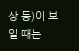상 등)이 보일 때는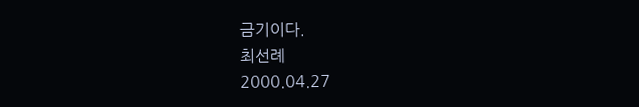금기이다.
최선례
2000.04.27